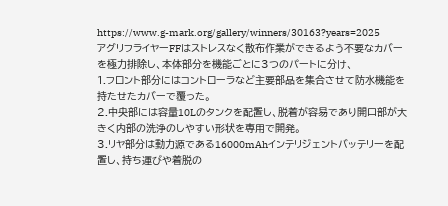https://www.g-mark.org/gallery/winners/30163?years=2025
アグリフライヤーFFはストレスなく散布作業ができるよう不要なカバーを極力排除し、本体部分を機能ごとに3つのパートに分け、
1.フロント部分にはコントローラなど主要部品を集合させて防水機能を持たせたカバーで覆った。
2.中央部には容量10Lのタンクを配置し、脱着が容易であり開口部が大きく内部の洗浄のしやすい形状を専用で開発。
3.リヤ部分は動力源である16000mAhインテリジェントバッテリーを配置し、持ち運びや着脱の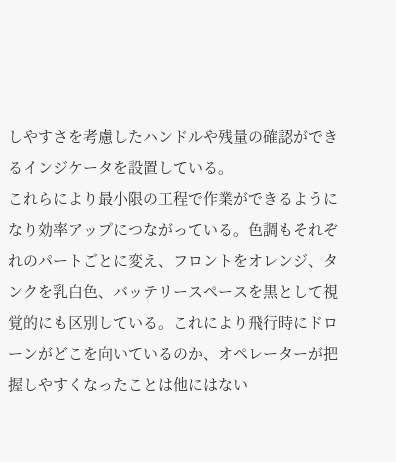しやすさを考慮したハンドルや残量の確認ができるインジケータを設置している。
これらにより最小限の工程で作業ができるようになり効率アップにつながっている。色調もそれぞれのパートごとに変え、フロントをオレンジ、タンクを乳白色、バッテリースペースを黒として視覚的にも区別している。これにより飛行時にドローンがどこを向いているのか、オペレーターが把握しやすくなったことは他にはない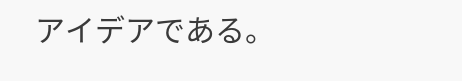アイデアである。